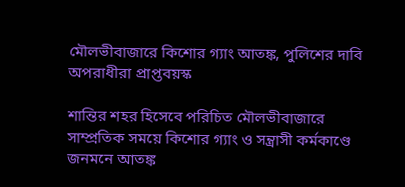মৌলভীবাজারে কিশোর গ্যাং আতঙ্ক, পুলিশের দাবি অপরাধীরা প্রাপ্তবয়স্ক

শান্তির শহর হিসেবে পরিচিত মৌলভীবাজারে সাম্প্রতিক সময়ে কিশোর গ্যাং ও সন্ত্রাসী কর্মকাণ্ডে জনমনে আতঙ্ক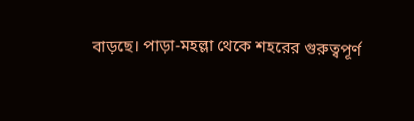বাড়ছে। পাড়া-মহল্লা থেকে শহরের গুরুত্বপূর্ণ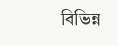বিভিন্ন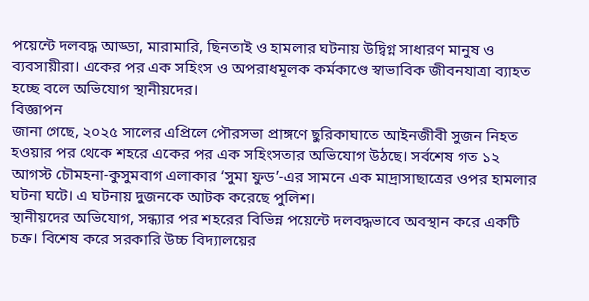পয়েন্টে দলবদ্ধ আড্ডা, মারামারি, ছিনতাই ও হামলার ঘটনায় উদ্বিগ্ন সাধারণ মানুষ ও ব্যবসায়ীরা। একের পর এক সহিংস ও অপরাধমূলক কর্মকাণ্ডে স্বাভাবিক জীবনযাত্রা ব্যাহত হচ্ছে বলে অভিযোগ স্থানীয়দের।
বিজ্ঞাপন
জানা গেছে, ২০২৫ সালের এপ্রিলে পৌরসভা প্রাঙ্গণে ছুরিকাঘাতে আইনজীবী সুজন নিহত হওয়ার পর থেকে শহরে একের পর এক সহিংসতার অভিযোগ উঠছে। সর্বশেষ গত ১২ আগস্ট চৌমহনা-কুসুমবাগ এলাকার ‘সুমা ফুড’-এর সামনে এক মাদ্রাসাছাত্রের ওপর হামলার ঘটনা ঘটে। এ ঘটনায় দুজনকে আটক করেছে পুলিশ।
স্থানীয়দের অভিযোগ, সন্ধ্যার পর শহরের বিভিন্ন পয়েন্টে দলবদ্ধভাবে অবস্থান করে একটি চক্র। বিশেষ করে সরকারি উচ্চ বিদ্যালয়ের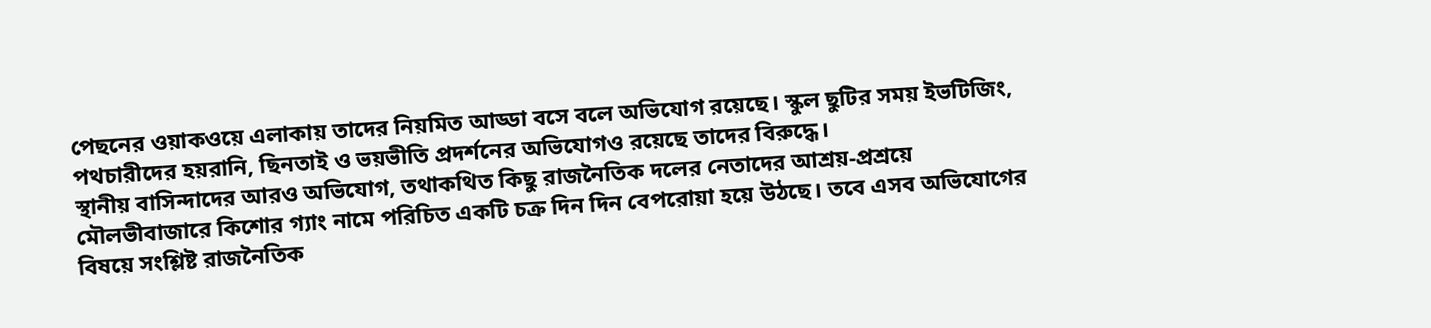পেছনের ওয়াকওয়ে এলাকায় তাদের নিয়মিত আড্ডা বসে বলে অভিযোগ রয়েছে। স্কুল ছুটির সময় ইভটিজিং, পথচারীদের হয়রানি, ছিনতাই ও ভয়ভীতি প্রদর্শনের অভিযোগও রয়েছে তাদের বিরুদ্ধে।
স্থানীয় বাসিন্দাদের আরও অভিযোগ, তথাকথিত কিছু রাজনৈতিক দলের নেতাদের আশ্রয়-প্রশ্রয়ে মৌলভীবাজারে কিশোর গ্যাং নামে পরিচিত একটি চক্র দিন দিন বেপরোয়া হয়ে উঠছে। তবে এসব অভিযোগের বিষয়ে সংশ্লিষ্ট রাজনৈতিক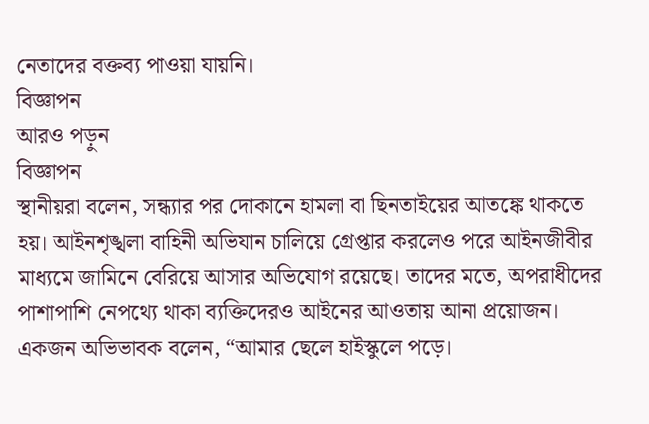নেতাদের বক্তব্য পাওয়া যায়নি।
বিজ্ঞাপন
আরও পড়ুন
বিজ্ঞাপন
স্থানীয়রা বলেন, সন্ধ্যার পর দোকানে হামলা বা ছিনতাইয়ের আতঙ্কে থাকতে হয়। আইনশৃঙ্খলা বাহিনী অভিযান চালিয়ে গ্রেপ্তার করলেও পরে আইনজীবীর মাধ্যমে জামিনে বেরিয়ে আসার অভিযোগ রয়েছে। তাদের মতে, অপরাধীদের পাশাপাশি নেপথ্যে থাকা ব্যক্তিদেরও আইনের আওতায় আনা প্রয়োজন।
একজন অভিভাবক বলেন, “আমার ছেলে হাইস্কুলে পড়ে।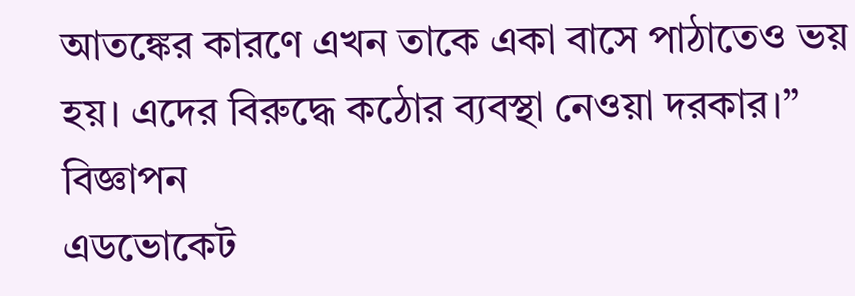আতঙ্কের কারণে এখন তাকে একা বাসে পাঠাতেও ভয় হয়। এদের বিরুদ্ধে কঠোর ব্যবস্থা নেওয়া দরকার।”
বিজ্ঞাপন
এডভোকেট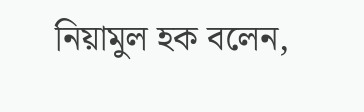নিয়ামুল হক বলেন,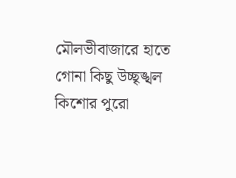মৌলভীবাজারে হাতে গোনা কিছু উচ্ছৃঙ্খল কিশোর পুরো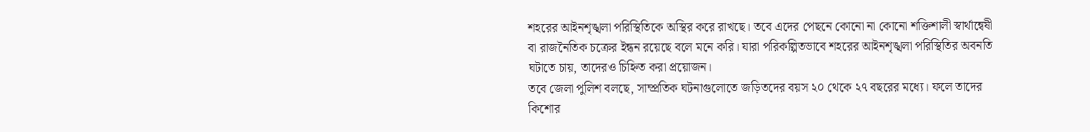শহরের আইনশৃঙ্খলা পরিস্থিতিকে অস্থির করে রাখছে। তবে এদের পেছনে কোনো না কোনো শক্তিশালী স্বার্থান্বেষী বা রাজনৈতিক চক্রের ইন্ধন রয়েছে বলে মনে করি। যারা পরিকল্পিতভাবে শহরের আইনশৃঙ্খলা পরিস্থিতির অবনতি ঘটাতে চায়, তাদেরও চিহ্নিত করা প্রয়োজন।
তবে জেলা পুলিশ বলছে, সাম্প্রতিক ঘটনাগুলোতে জড়িতদের বয়স ২০ থেকে ২৭ বছরের মধ্যে। ফলে তাদের কিশোর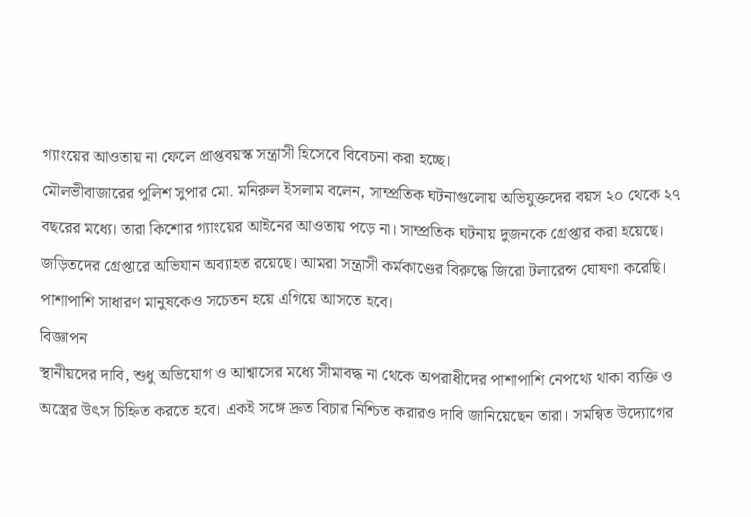গ্যাংয়ের আওতায় না ফেলে প্রাপ্তবয়স্ক সন্ত্রাসী হিসেবে বিবেচনা করা হচ্ছে।
মৌলভীবাজারের পুলিশ সুপার মো. মনিরুল ইসলাম বলেন, সাম্প্রতিক ঘটনাগুলোয় অভিযুক্তদের বয়স ২০ থেকে ২৭ বছরের মধ্যে। তারা কিশোর গ্যাংয়ের আইনের আওতায় পড়ে না। সাম্প্রতিক ঘটনায় দুজনকে গ্রেপ্তার করা হয়েছে। জড়িতদের গ্রেপ্তারে অভিযান অব্যাহত রয়েছে। আমরা সন্ত্রাসী কর্মকাণ্ডের বিরুদ্ধে জিরো টলারেন্স ঘোষণা করেছি। পাশাপাশি সাধারণ মানুষকেও সচেতন হয়ে এগিয়ে আসতে হবে।
বিজ্ঞাপন
স্থানীয়দের দাবি, শুধু অভিযোগ ও আশ্বাসের মধ্যে সীমাবদ্ধ না থেকে অপরাধীদের পাশাপাশি নেপথ্যে থাকা ব্যক্তি ও অস্ত্রের উৎস চিহ্নিত করতে হবে। একই সঙ্গে দ্রুত বিচার নিশ্চিত করারও দাবি জানিয়েছেন তারা। সমন্বিত উদ্যোগের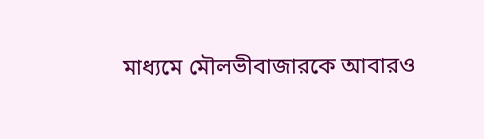মাধ্যমে মৌলভীবাজারকে আবারও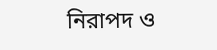নিরাপদ ও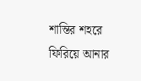শান্তির শহরে ফিরিয়ে আনার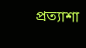প্রত্যাশা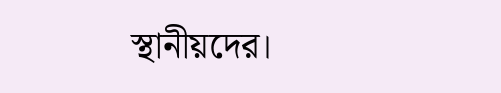স্থানীয়দের।